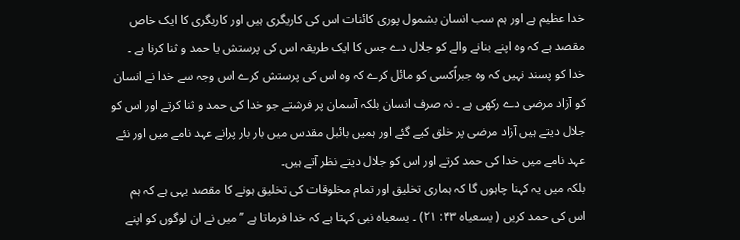خدا عظیم ہے اور ہم سب انسان بشمول پوری کائنات اس کی کاریگری ہیں اور کاریگری کا ایک خاص مقصد ہے کہ وہ اپنے بنانے والے کو جلال دے جس کا ایک طریقہ اس کی پرستش یا حمد و ثنا کرنا ہے ۔ خدا کو پسند نہیں کہ وہ جبراًکسی کو مائل کرے کہ وہ اس کی پرستش کرے اس وجہ سے خدا نے انسان کو آزاد مرضی دے رکھی ہے ۔ نہ صرف انسان بلکہ آسمان پر فرشتے جو خدا کی حمد و ثنا کرتے اور اس کو جلال دیتے ہیں آزاد مرضی پر خلق کیے گئے اور ہمیں بائبل مقدس میں بار بار پرانے عہد نامے میں اور نئے عہد نامے میں خدا کی حمد کرتے اور اس کو جلال دیتے نظر آتے ہیں۔
بلکہ میں یہ کہنا چاہوں گا کہ ہماری تخلیق اور تمام مخلوقات کی تخلیق ہونے کا مقصد یہی ہے کہ ہم اس کی حمد کریں ( یسعیاہ ۴۳: ۲۱) ۔ یسعیاہ نبی کہتا ہے کہ خدا فرماتا ہے ’’میں نے ان لوگوں کو اپنے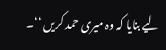لیے بنایا کہ وہ میری حمد کریں ‘‘۔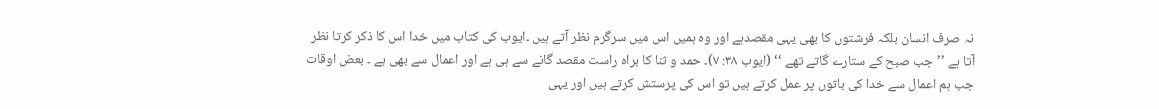نہ صرف انسان بلکہ فرشتوں کا بھی یہی مقصدہے اور وہ ہمیں اس میں سرگرم نظر آتے ہیں ۔ایوب کی کتاب میں خدا اس کا ذکر کرتا نظر آتا ہے ’’جب صبح کے ستارے گاتے تھے ‘‘ (ایوب ۳۸: ۷)۔ حمد و ثنا کا براہ راست مقصد گانے سے ہی ہے اور اعمال سے بھی ہے ۔ بعض اوقات جب ہم اعمال سے خدا کی باتوں پر عمل کرتے ہیں تو اس کی پرستش کرتے ہیں اور یہی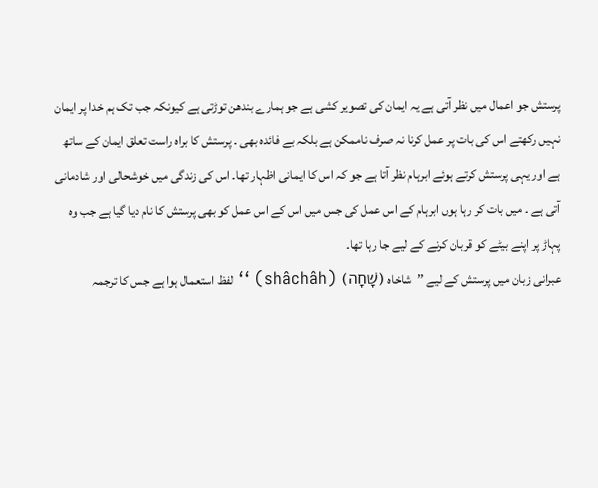پرستش جو اعمال میں نظر آتی ہے یہ ایمان کی تصویر کشی ہے جو ہمارے بندھن توڑتی ہے کیونکہ جب تک ہم خدا پر ایمان نہیں رکھتے اس کی بات پر عمل کرنا نہ صرف ناممکن ہے بلکہ بے فائدہ بھی ۔ پرستش کا براہ راست تعلق ایمان کے ساتھ ہے اور یہی پرستش کرتے ہوئے ابرہام نظر آتا ہے جو کہ اس کا ایمانی اظہار تھا۔ اس کی زندگی میں خوشحالی اور شادمانی آتی ہے ۔ میں بات کر رہا ہوں ابرہام کے اس عمل کی جس میں اس کے اس عمل کو بھی پرستش کا نام دیا گیا ہے جب وہ پہاڑ پر اپنے بیٹے کو قربان کرنے کے لیے جا رہا تھا۔
عبرانی زبان میں پرستش کے لیے ’’شاخاہ (שָׁחָה) (shâchâh) ‘‘ لفظ استعمال ہوا ہے جس کا ترجمہ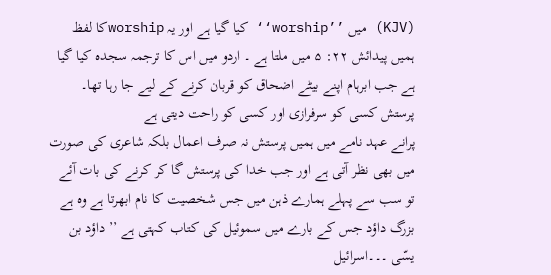(KJV) میں ’’worship‘‘ کیا گیا ہے اور یہ worshipکا لفظ ہمیں پیدائش ۲۲: ۵ میں ملتا ہے ۔ اردو میں اس کا ترجمہ سجدہ کیا گیا ہے جب ابرہام اپنے بیٹے اضحاق کو قربان کرنے کے لیے جا رہا تھا۔
پرستش کسی کو سرفرازی اور کسی کو راحت دیتی ہے
پرانے عہد نامے میں ہمیں پرستش نہ صرف اعمال بلکہ شاعری کی صورت میں بھی نظر آتی ہے اور جب خدا کی پرستش گا کر کرنے کی بات آئے تو سب سے پہلے ہمارے ذہن میں جس شخصیت کا نام ابھرتا ہے وہ ہے بزرگ داؤد جس کے بارے میں سموئیل کی کتاب کہتی ہے ’’ داؤد بن یسّی ۔۔۔اسرائیل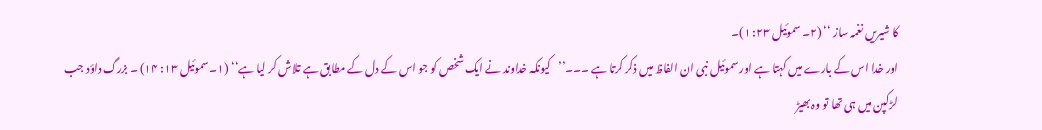کا شیریں نغمہ ساز ‘‘ (۲۔ سموئیل ۲۳: ۱)۔
اور خدا اس کے بارے میں کہتا ہے اور سموئیل نبی ان الفاظ میں ذکر کرتا ہے ۔۔۔’’کیونکہ خداوند نے ایک شخص کو جو اس کے دل کے مطابق ہے تلاش کر لیا ہے‘‘ (۱۔ سموئیل ۱۳: ۱۴) ۔ بزرگ داؤد جب لڑکپن میں ہی تھا تو وہ بھیڑ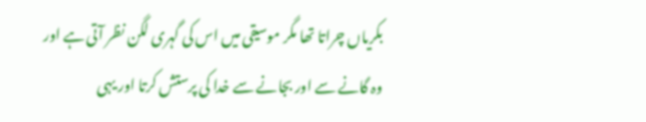بکریاں چراتا تھا مگر موسیقی میں اس کی گہری لگن نظر آتی ہے اور وہ گانے سے اور بجانے سے خدا کی پرستش کرتا اور یہی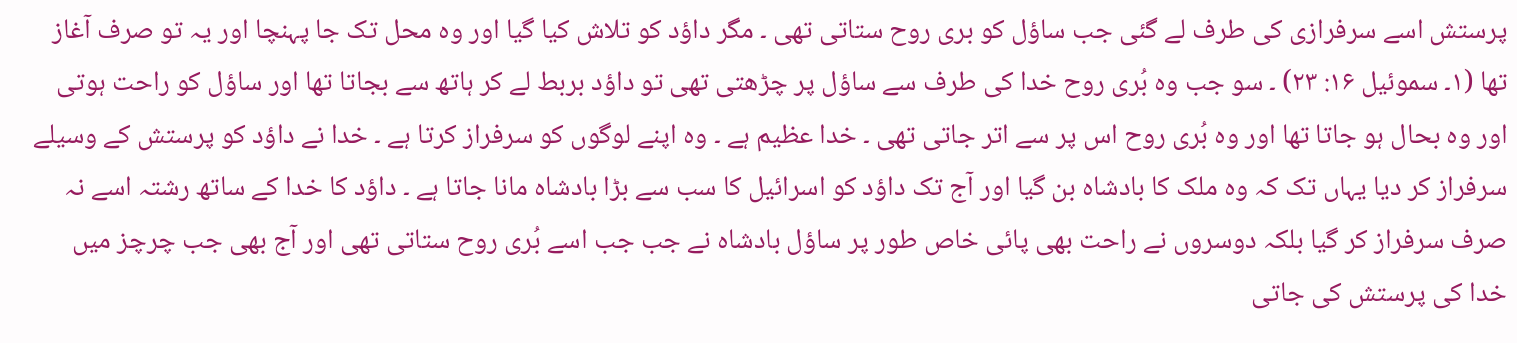پرستش اسے سرفرازی کی طرف لے گئی جب ساؤل کو بری روح ستاتی تھی ۔ مگر داؤد کو تلاش کیا گیا اور وہ محل تک جا پہنچا اور یہ تو صرف آغاز تھا (۱۔ سموئیل ۱۶: ۲۳) ۔ سو جب وہ بُری روح خدا کی طرف سے ساؤل پر چڑھتی تھی تو داؤد بربط لے کر ہاتھ سے بجاتا تھا اور ساؤل کو راحت ہوتی اور وہ بحال ہو جاتا تھا اور وہ بُری روح اس پر سے اتر جاتی تھی ۔ خدا عظیم ہے ۔ وہ اپنے لوگوں کو سرفراز کرتا ہے ۔ خدا نے داؤد کو پرستش کے وسیلے سرفراز کر دیا یہاں تک کہ وہ ملک کا بادشاہ بن گیا اور آج تک داؤد کو اسرائیل کا سب سے بڑا بادشاہ مانا جاتا ہے ۔ داؤد کا خدا کے ساتھ رشتہ اسے نہ صرف سرفراز کر گیا بلکہ دوسروں نے راحت بھی پائی خاص طور پر ساؤل بادشاہ نے جب جب اسے بُری روح ستاتی تھی اور آج بھی جب چرچز میں خدا کی پرستش کی جاتی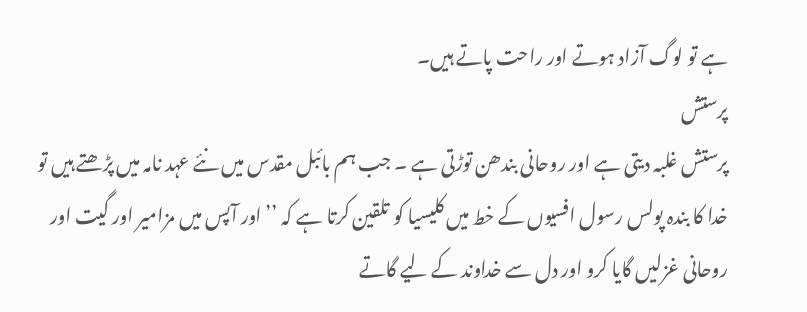ہے تو لوگ آزاد ہوتے اور راحت پاتے ہیں۔
پرستش
پرستش غلبہ دیتی ہے اور روحانی بندھن توڑتی ہے ۔ جب ہم بائبل مقدس میں نئے عہد نامہ میں پڑھتے ہیں تو خدا کا بندہ پولس رسول افسیوں کے خط میں کلیسیا کو تلقین کرتا ہے کہ ’’اور آپس میں مزامیر اور گیت اور روحانی غزلیں گایا کرو اور دل سے خداوند کے لیے گاتے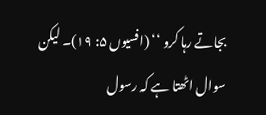بجاتے رہا کرو ‘‘ (افسیوں ۵: ۱۹)۔ لیکن سوال اٹھتا ہے کہ رسول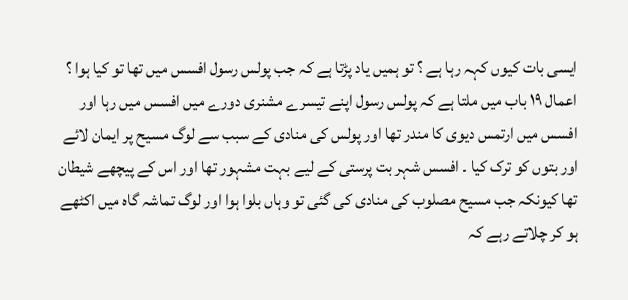ایسی بات کیوں کہہ رہا ہے ؟ تو ہمیں یاد پڑتا ہے کہ جب پولس رسول افسس میں تھا تو کیا ہوا ؟ اعمال ۱۹ باب میں ملتا ہے کہ پولس رسول اپنے تیسرے مشنری دورے میں افسس میں رہا اور افسس میں ارتمس دیوی کا مندر تھا اور پولس کی منادی کے سبب سے لوگ مسیح پر ایمان لائے اور بتوں کو ترک کیا ۔ افسس شہر بت پرستی کے لیے بہت مشہور تھا اور اس کے پیچھے شیطان تھا کیونکہ جب مسیح مصلوب کی منادی کی گئی تو وہاں بلوا ہوا اور لوگ تماشہ گاہ میں اکٹھے ہو کر چلاتے رہے کہ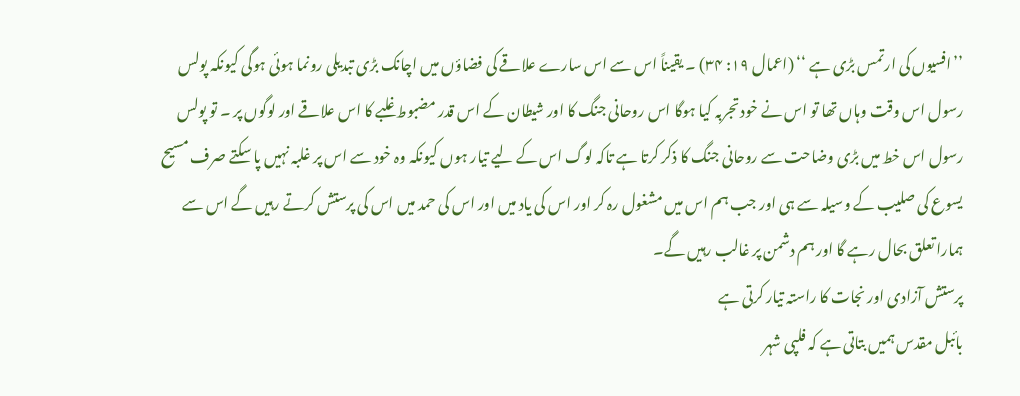’’افسیوں کی ارتمس بڑی ہے ‘‘ (اعمال ۱۹: ۳۴) ۔ یقیناً اس سے اس سارے علاقے کی فضاؤں میں اچانک بڑی تبدیلی رونما ہوئی ہوگی کیونکہ پولس رسول اس وقت وہاں تھا تو اس نے خود تجربہ کیا ہوگا اس روحانی جنگ کا اور شیطان کے اس قدر مضبوط غلبے کا اس علاقے اور لوگوں پر ۔ تو پولس رسول اس خط میں بڑی وضاحت سے روحانی جنگ کا ذکر کرتا ہے تاکہ لوگ اس کے لیے تیار ہوں کیونکہ وہ خود سے اس پر غلبہ نہیں پا سکتے صرف مسیح یسوع کی صلیب کے وسیلہ سے ہی اور جب ہم اس میں مشغول رہ کر اور اس کی یاد میں اور اس کی حمد میں اس کی پرستش کرتے رہیں گے اس سے ہمارا تعلق بحال رہے گا اور ہم دشمن پر غالب رہیں گے۔
پرستش آزادی اور نجات کا راستہ تیار کرتی ہے
بائبل مقدس ہمیں بتاتی ہے کہ فلپی شہر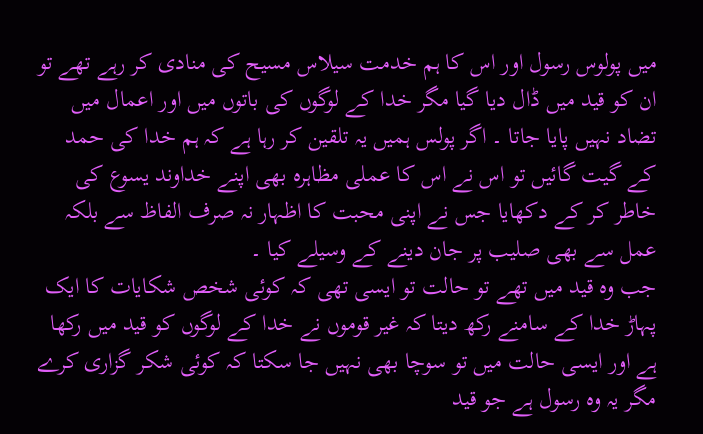میں پولوس رسول اور اس کا ہم خدمت سیلاس مسیح کی منادی کر رہے تھے تو ان کو قید میں ڈال دیا گیا مگر خدا کے لوگوں کی باتوں میں اور اعمال میں تضاد نہیں پایا جاتا ۔ اگر پولس ہمیں یہ تلقین کر رہا ہے کہ ہم خدا کی حمد کے گیت گائیں تو اس نے اس کا عملی مظاہرہ بھی اپنے خداوند یسوع کی خاطر کر کے دکھایا جس نے اپنی محبت کا اظہار نہ صرف الفاظ سے بلکہ عمل سے بھی صلیب پر جان دینے کے وسیلے کیا ۔
جب وہ قید میں تھے تو حالت تو ایسی تھی کہ کوئی شخص شکایات کا ایک پہاڑ خدا کے سامنے رکھ دیتا کہ غیر قوموں نے خدا کے لوگوں کو قید میں رکھا ہے اور ایسی حالت میں تو سوچا بھی نہیں جا سکتا کہ کوئی شکر گزاری کرے مگر یہ وہ رسول ہے جو قید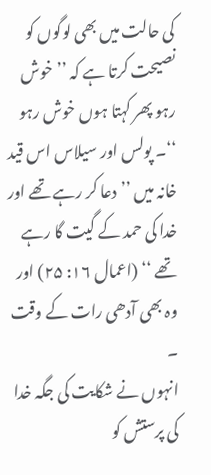کی حالت میں بھی لوگوں کو نصیحت کرتا ہے کہ ’’خوش رہو پھر کہتا ہوں خوش رہو ‘‘۔ پولس اور سیلاس اس قید خانہ میں ’’دعا کر رہے تھے اور خدا کی حمد کے گیت گا رہے تھے ‘‘ (اعمال ۱۶: ۲۵) اور وہ بھی آدھی رات کے وقت ۔
انہوں نے شکایت کی جگہ خدا کی پرستش کو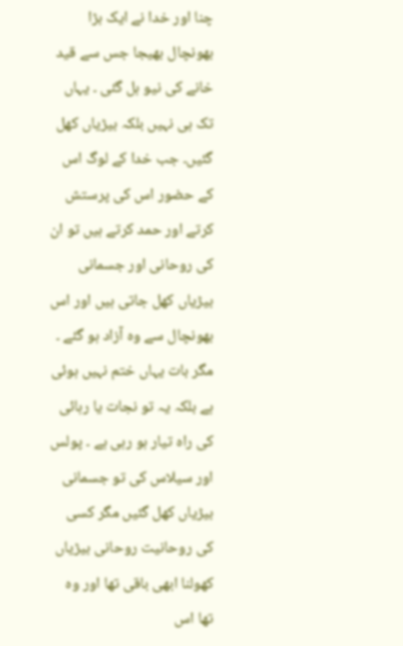چنا اور خدا نے ایک بڑا بھونچال بھیجا جس سے قید خانے کی نیو ہل گئی ۔ یہاں تک ہی نہیں بلکہ بیڑیاں کھل گئیں۔ جب خدا کے لوگ اس کے حضور اس کی پرستش کرتے اور حمد کرتے ہیں تو ان کی روحانی اور جسمانی بیڑیاں کھل جاتی ہیں اور اس بھونچال سے وہ آزاد ہو گئے ۔ مگر بات یہاں ختم نہیں ہوئی ہے بلکہ یہ تو نجات یا رہائی کی راہ تیار ہو رہی ہے ۔ پولس اور سیلاس کی تو جسمانی بیڑیاں کھل گئیں مگر کسی کی روحانیت روحانی بیڑیاں کھولنا ابھی باقی تھا اور وہ تھا اس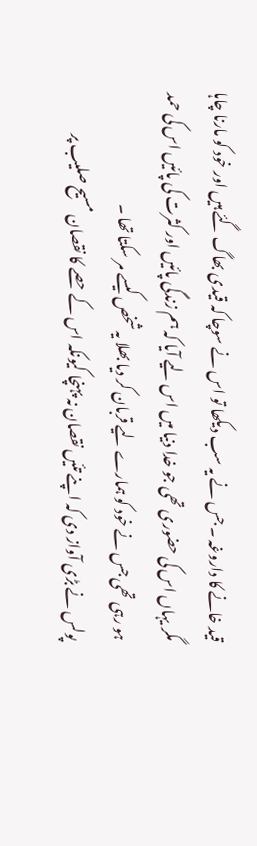قید خانے کا داروغہ ۔ جس نے یہ سب دیکھا تو اس نے سوچا کہ قیدی بھاگ گئے ہیں اور خود کو مارنا چاہا مگر یہاں اس کی حضوری تھی جو خدا دنیا میں اس لیے آیا کہ ہم زندگی پائیں اور کثرت کی پائیں اس کی حمد ہو رہی تھی جس نے خود کو ہمارے لیے قربان کر دیا بھلا یہ شخص کیسے مر سکتا تھا ۔
پولس نے بڑی آواز دی کہ اپنے تئیں نقصان نہ پہنچا کیونکہ اس کے حصے کا نقصان مسیح صلیب پر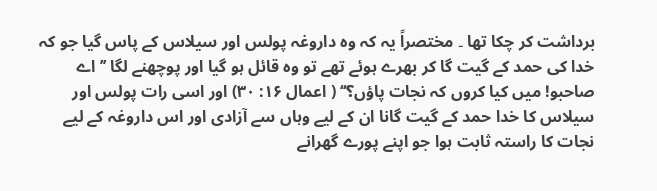برداشت کر چکا تھا ۔ مختصراً یہ کہ وہ داروغہ پولس اور سیلاس کے پاس گیا جو کہ خدا کی حمد کے گیت گا کر بھرے ہوئے تھے تو وہ قائل ہو گیا اور پوچھنے لگا ’’ اے صاحبو! میں کیا کروں کہ نجات پاؤں؟‘‘ ( اعمال ۱۶: ۳۰) اور اسی رات پولس اور سیلاس کا خدا حمد کے گیت گانا ان کے لیے وہاں سے آزادی اور اس داروغہ کے لیے نجات کا راستہ ثابت ہوا جو اپنے پورے گھرانے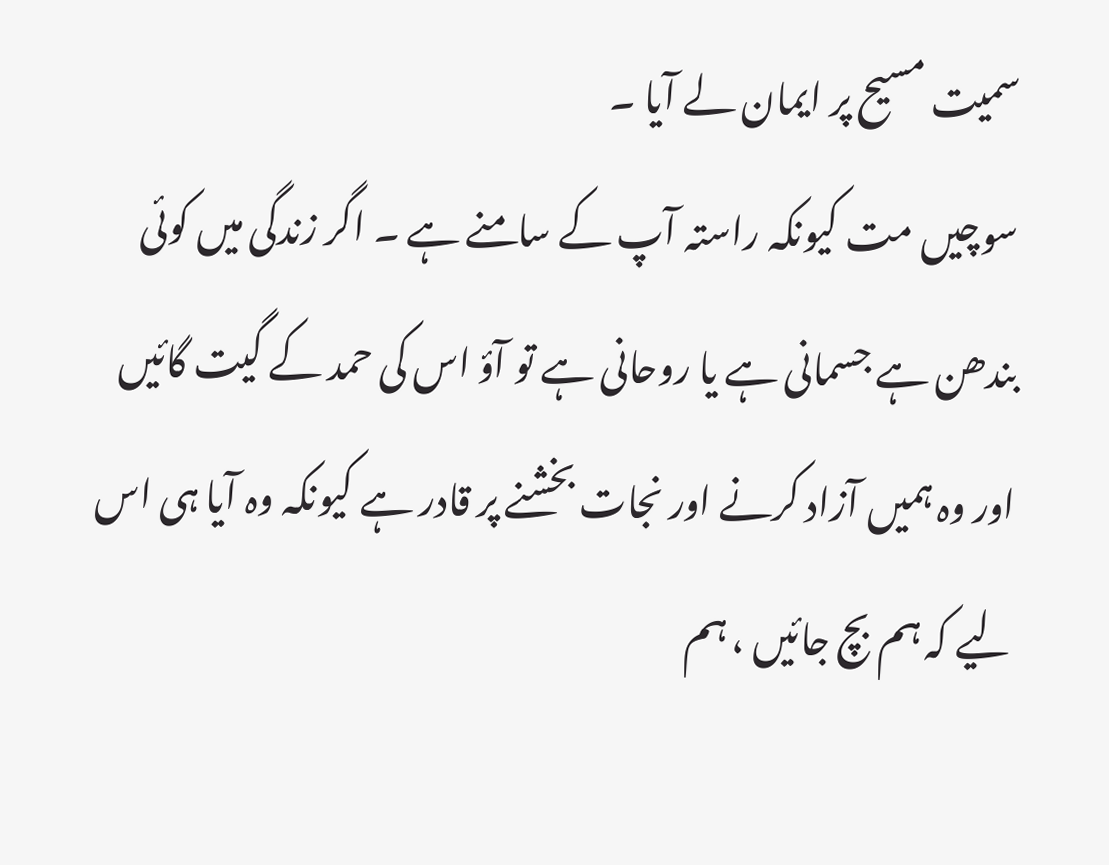سمیت مسیح پر ایمان لے آیا ۔
سوچیں مت کیونکہ راستہ آپ کے سامنے ہے ۔ اگر زندگی میں کوئی بندھن ہے جسمانی ہے یا روحانی ہے تو آؤ اس کی حمد کے گیت گائیں اور وہ ہمیں آزاد کرنے اور نجات بخشنے پر قادر ہے کیونکہ وہ آیا ہی اس لیے کہ ہم بچ جائیں ، ہم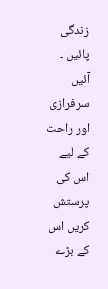زندگی پائیں ۔ آئیں سرفرازی اور راحت کے لیے اس کی پرستش کریں اس کے بڑے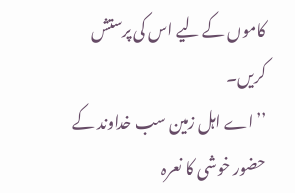کاموں کے لیے اس کی پرستش کریں۔
’’اے اہل زمین سب خداوند کے حضور خوشی کا نعرہ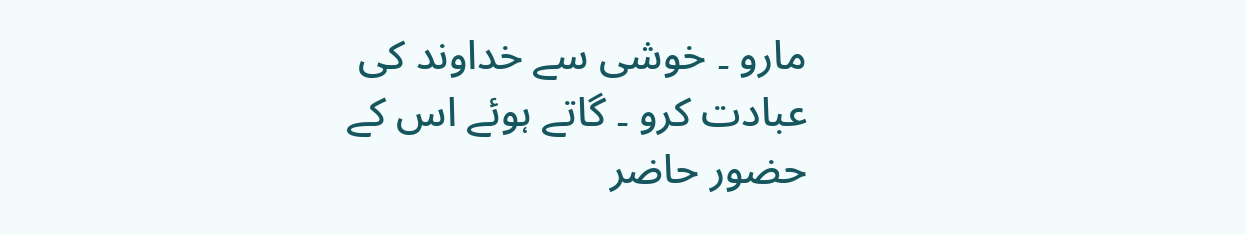مارو ۔ خوشی سے خداوند کی عبادت کرو ۔ گاتے ہوئے اس کے حضور حاضر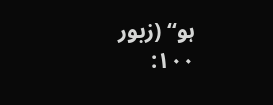ہو‘‘ (زبور ۱۰۰: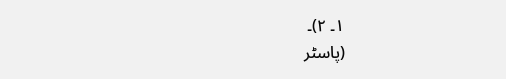۱۔ ۲)۔
(پاسٹر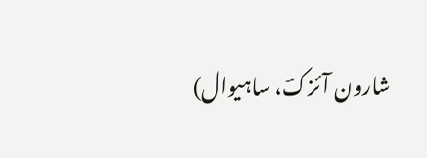شارون آئزکؔ، ساہیوال)